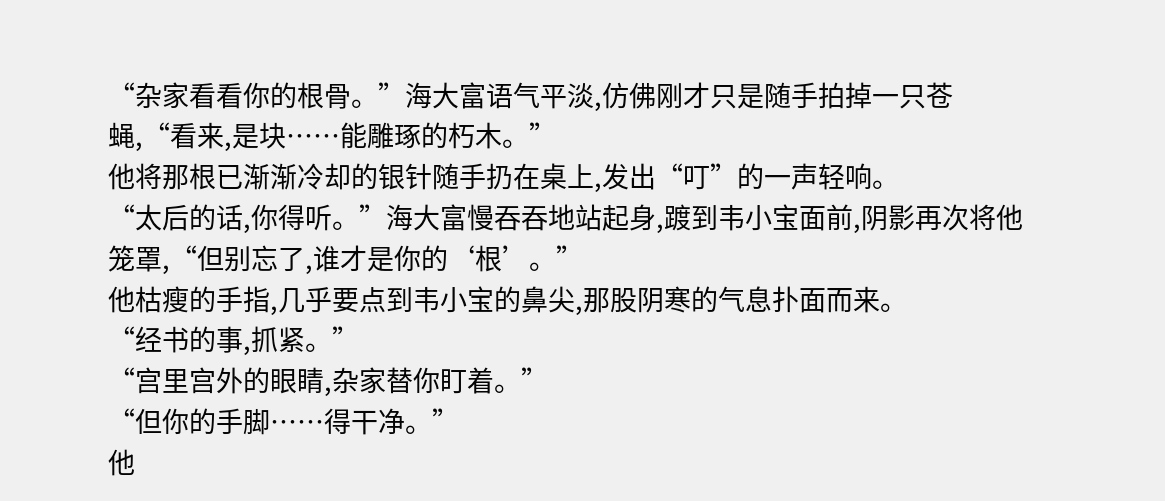“杂家看看你的根骨。”海大富语气平淡,仿佛刚才只是随手拍掉一只苍蝇,“看来,是块……能雕琢的朽木。”
他将那根已渐渐冷却的银针随手扔在桌上,发出“叮”的一声轻响。
“太后的话,你得听。”海大富慢吞吞地站起身,踱到韦小宝面前,阴影再次将他笼罩,“但别忘了,谁才是你的‘根’。”
他枯瘦的手指,几乎要点到韦小宝的鼻尖,那股阴寒的气息扑面而来。
“经书的事,抓紧。”
“宫里宫外的眼睛,杂家替你盯着。”
“但你的手脚……得干净。”
他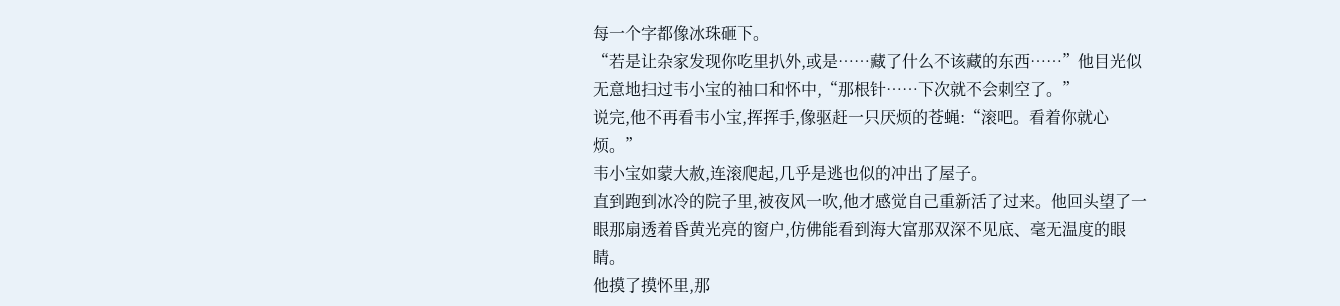每一个字都像冰珠砸下。
“若是让杂家发现你吃里扒外,或是……藏了什么不该藏的东西……”他目光似无意地扫过韦小宝的袖口和怀中,“那根针……下次就不会刺空了。”
说完,他不再看韦小宝,挥挥手,像驱赶一只厌烦的苍蝇:“滚吧。看着你就心烦。”
韦小宝如蒙大赦,连滚爬起,几乎是逃也似的冲出了屋子。
直到跑到冰冷的院子里,被夜风一吹,他才感觉自己重新活了过来。他回头望了一眼那扇透着昏黄光亮的窗户,仿佛能看到海大富那双深不见底、毫无温度的眼睛。
他摸了摸怀里,那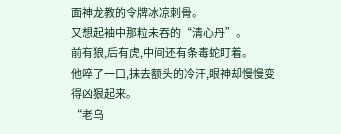面神龙教的令牌冰凉刺骨。
又想起袖中那粒未吞的“清心丹”。
前有狼,后有虎,中间还有条毒蛇盯着。
他啐了一口,抹去额头的冷汗,眼神却慢慢变得凶狠起来。
“老乌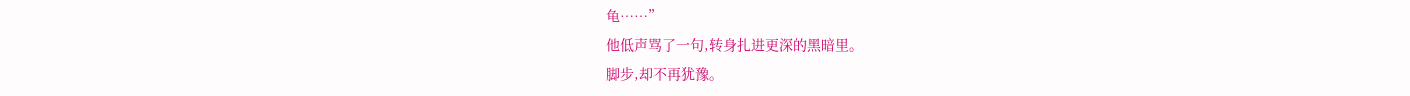龟……”
他低声骂了一句,转身扎进更深的黑暗里。
脚步,却不再犹豫。